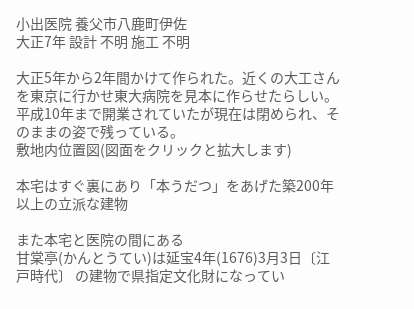小出医院 養父市八鹿町伊佐
大正7年 設計 不明 施工 不明

大正5年から2年間かけて作られた。近くの大工さんを東京に行かせ東大病院を見本に作らせたらしい。平成10年まで開業されていたが現在は閉められ、そのままの姿で残っている。
敷地内位置図(図面をクリックと拡大します)

本宅はすぐ裏にあり「本うだつ」をあげた築200年以上の立派な建物

また本宅と医院の間にある
甘棠亭(かんとうてい)は延宝4年(1676)3月3日〔江戸時代〕 の建物で県指定文化財になってい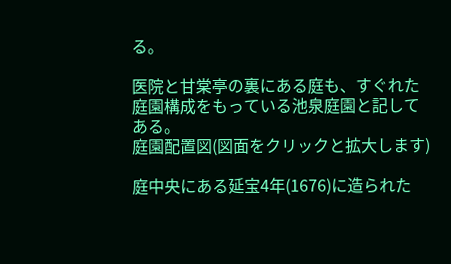る。

医院と甘棠亭の裏にある庭も、すぐれた庭園構成をもっている池泉庭園と記してある。
庭園配置図(図面をクリックと拡大します)

庭中央にある延宝4年(1676)に造られた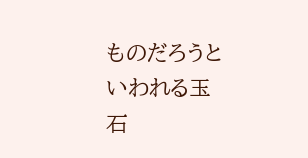ものだろうといわれる玉石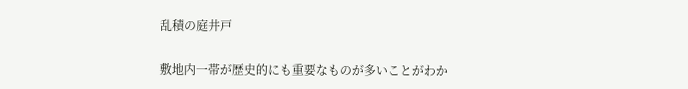乱積の庭井戸

敷地内一帯が歴史的にも重要なものが多いことがわか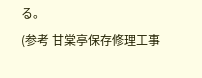る。
(参考 甘棠亭保存修理工事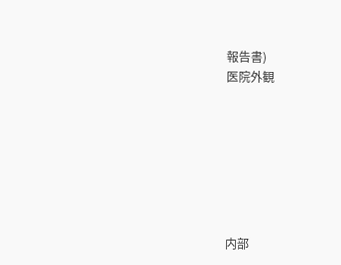報告書)
医院外観







内部